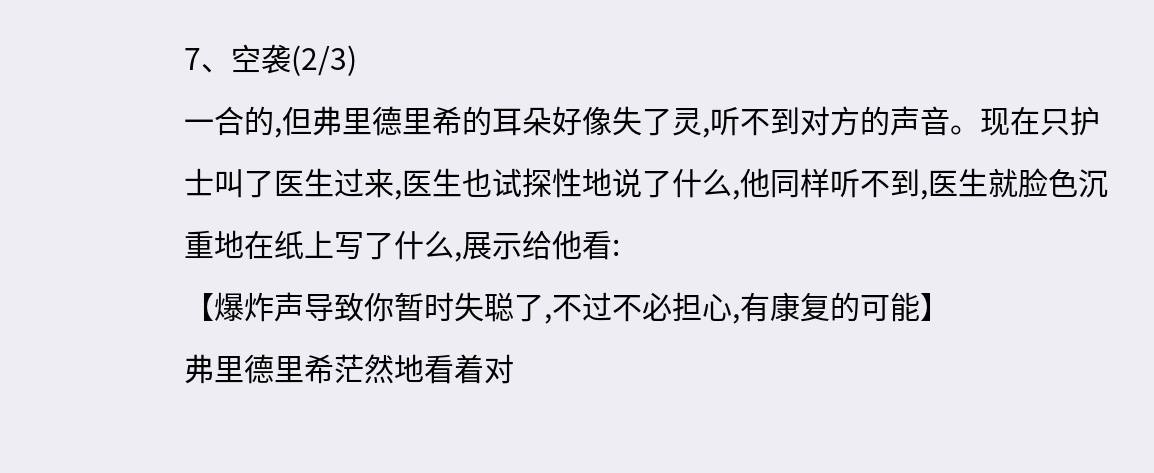7、空袭(2/3)
一合的,但弗里德里希的耳朵好像失了灵,听不到对方的声音。现在只护士叫了医生过来,医生也试探性地说了什么,他同样听不到,医生就脸色沉重地在纸上写了什么,展示给他看:
【爆炸声导致你暂时失聪了,不过不必担心,有康复的可能】
弗里德里希茫然地看着对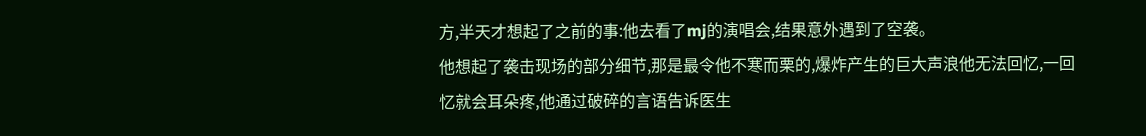方,半天才想起了之前的事:他去看了mj的演唱会,结果意外遇到了空袭。
他想起了袭击现场的部分细节,那是最令他不寒而栗的,爆炸产生的巨大声浪他无法回忆,一回忆就会耳朵疼,他通过破碎的言语告诉医生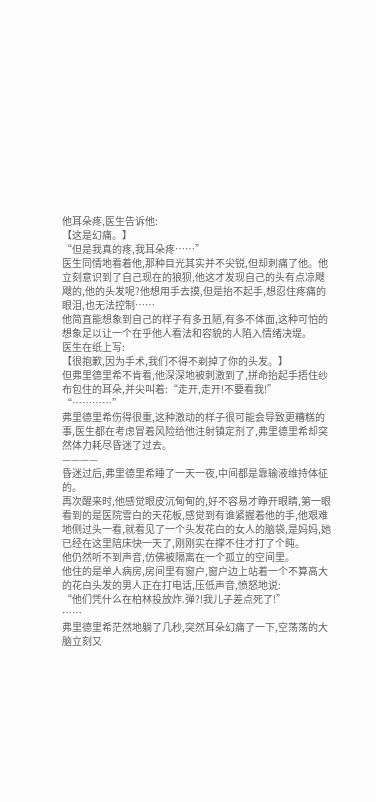他耳朵疼,医生告诉他:
【这是幻痛。】
“但是我真的疼,我耳朵疼……”
医生同情地看着他,那种目光其实并不尖锐,但却刺痛了他。他立刻意识到了自己现在的狼狈,他这才发现自己的头有点凉飕飕的,他的头发呢?他想用手去摸,但是抬不起手,想忍住疼痛的眼泪,也无法控制……
他简直能想象到自己的样子有多丑陋,有多不体面,这种可怕的想象足以让一个在乎他人看法和容貌的人陷入情绪决堤。
医生在纸上写:
【很抱歉,因为手术,我们不得不剃掉了你的头发。】
但弗里德里希不肯看,他深深地被刺激到了,拼命抬起手捂住纱布包住的耳朵,并尖叫着:“走开,走开!不要看我!”
“…………”
弗里德里希伤得很重,这种激动的样子很可能会导致更糟糕的事,医生都在考虑冒着风险给他注射镇定剂了,弗里德里希却突然体力耗尽昏迷了过去。
————
昏迷过后,弗里德里希睡了一天一夜,中间都是靠输液维持体征的。
再次醒来时,他感觉眼皮沉甸甸的,好不容易才睁开眼睛,第一眼看到的是医院雪白的天花板,感觉到有谁紧握着他的手,他艰难地侧过头一看,就看见了一个头发花白的女人的脑袋,是妈妈,她已经在这里陪床快一天了,刚刚实在撑不住才打了个盹。
他仍然听不到声音,仿佛被隔离在一个孤立的空间里。
他住的是单人病房,房间里有窗户,窗户边上站着一个不算高大的花白头发的男人正在打电话,压低声音,愤怒地说:
“他们凭什么在柏林投放炸.弹?!我儿子差点死了!”
……
弗里德里希茫然地躺了几秒,突然耳朵幻痛了一下,空荡荡的大脑立刻又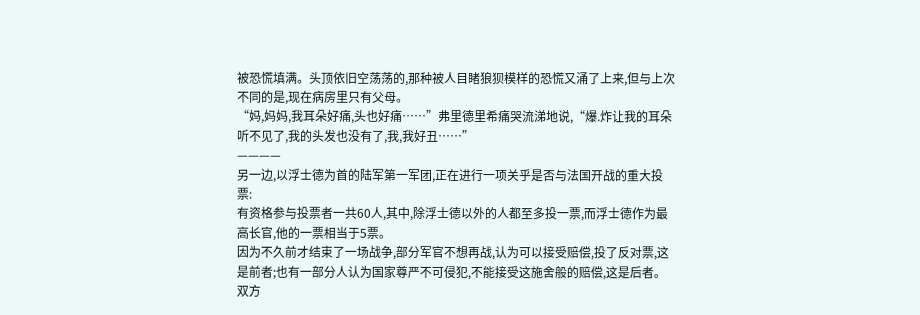被恐慌填满。头顶依旧空荡荡的,那种被人目睹狼狈模样的恐慌又涌了上来,但与上次不同的是,现在病房里只有父母。
“妈,妈妈,我耳朵好痛,头也好痛……”弗里德里希痛哭流涕地说,“爆.炸让我的耳朵听不见了,我的头发也没有了,我,我好丑……”
————
另一边,以浮士德为首的陆军第一军团,正在进行一项关乎是否与法国开战的重大投票:
有资格参与投票者一共60人,其中,除浮士德以外的人都至多投一票,而浮士德作为最高长官,他的一票相当于5票。
因为不久前才结束了一场战争,部分军官不想再战,认为可以接受赔偿,投了反对票,这是前者;也有一部分人认为国家尊严不可侵犯,不能接受这施舍般的赔偿,这是后者。
双方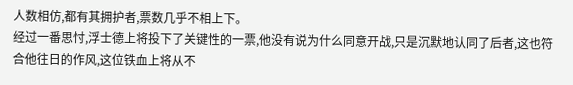人数相仿,都有其拥护者,票数几乎不相上下。
经过一番思忖,浮士德上将投下了关键性的一票,他没有说为什么同意开战,只是沉默地认同了后者,这也符合他往日的作风,这位铁血上将从不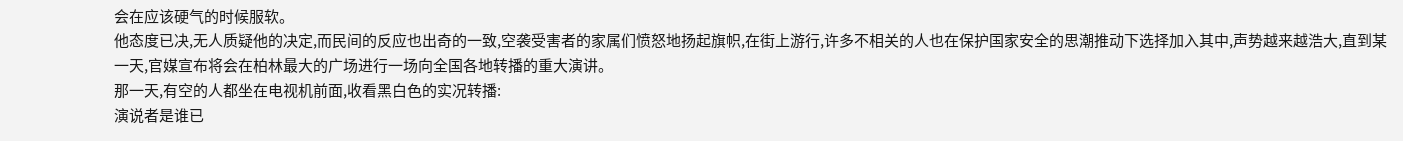会在应该硬气的时候服软。
他态度已决,无人质疑他的决定,而民间的反应也出奇的一致,空袭受害者的家属们愤怒地扬起旗帜,在街上游行,许多不相关的人也在保护国家安全的思潮推动下选择加入其中,声势越来越浩大,直到某一天,官媒宣布将会在柏林最大的广场进行一场向全国各地转播的重大演讲。
那一天,有空的人都坐在电视机前面,收看黑白色的实况转播:
演说者是谁已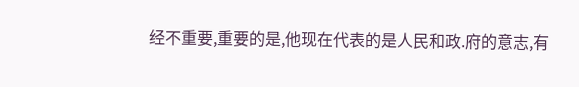经不重要,重要的是,他现在代表的是人民和政.府的意志,有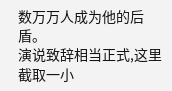数万万人成为他的后盾。
演说致辞相当正式,这里截取一小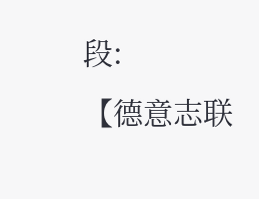段:
【德意志联